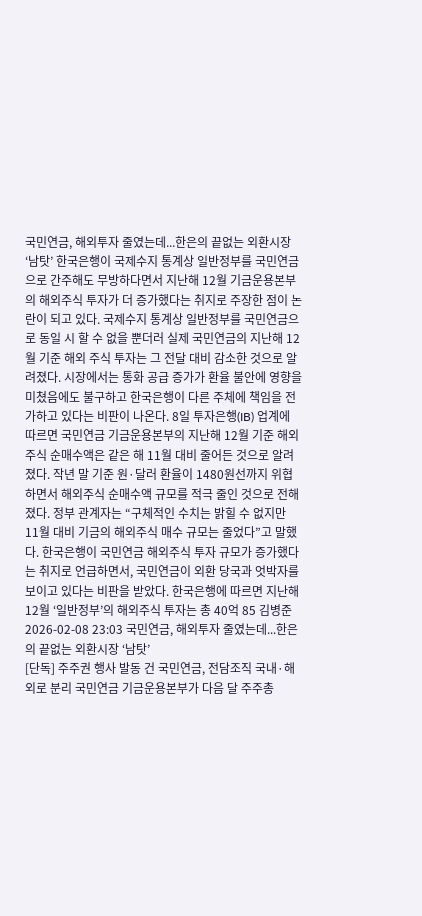국민연금, 해외투자 줄였는데...한은의 끝없는 외환시장 ‘남탓’ 한국은행이 국제수지 통계상 일반정부를 국민연금으로 간주해도 무방하다면서 지난해 12월 기금운용본부의 해외주식 투자가 더 증가했다는 취지로 주장한 점이 논란이 되고 있다. 국제수지 통계상 일반정부를 국민연금으로 동일 시 할 수 없을 뿐더러 실제 국민연금의 지난해 12월 기준 해외 주식 투자는 그 전달 대비 감소한 것으로 알려졌다. 시장에서는 통화 공급 증가가 환율 불안에 영향을 미쳤음에도 불구하고 한국은행이 다른 주체에 책임을 전가하고 있다는 비판이 나온다. 8일 투자은행(IB) 업계에 따르면 국민연금 기금운용본부의 지난해 12월 기준 해외주식 순매수액은 같은 해 11월 대비 줄어든 것으로 알려졌다. 작년 말 기준 원·달러 환율이 1480원선까지 위협하면서 해외주식 순매수액 규모를 적극 줄인 것으로 전해졌다. 정부 관계자는 “구체적인 수치는 밝힐 수 없지만 11월 대비 기금의 해외주식 매수 규모는 줄었다”고 말했다. 한국은행이 국민연금 해외주식 투자 규모가 증가했다는 취지로 언급하면서, 국민연금이 외환 당국과 엇박자를 보이고 있다는 비판을 받았다. 한국은행에 따르면 지난해 12월 ‘일반정부’의 해외주식 투자는 총 40억 85 김병준 2026-02-08 23:03 국민연금, 해외투자 줄였는데...한은의 끝없는 외환시장 ‘남탓’
[단독] 주주권 행사 발동 건 국민연금, 전담조직 국내·해외로 분리 국민연금 기금운용본부가 다음 달 주주총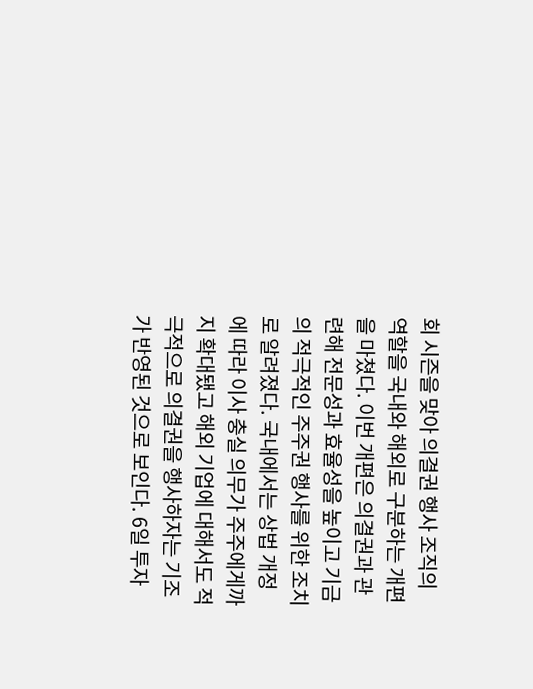회 시즌을 맞아 의결권 행사 조직의 역할을 국내와 해외로 구분하는 개편을 마쳤다. 이번 개편은 의결권과 관련해 전문성과 효율성을 높이고 기금의 적극적인 주주권 행사를 위한 조치로 알려졌다. 국내에서는 상법 개정에 따라 이사 충실 의무가 주주에게까지 확대됐고 해외 기업에 대해서도 적극적으로 의결권을 행사하자는 기조가 반영된 것으로 보인다. 6일 투자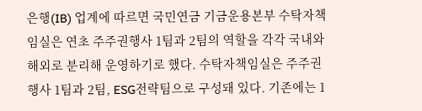은행(IB) 업계에 따르면 국민연금 기금운용본부 수탁자책임실은 연초 주주권행사 1팀과 2팀의 역할을 각각 국내와 해외로 분리해 운영하기로 했다. 수탁자책임실은 주주권행사 1팀과 2팀, ESG전략팀으로 구성돼 있다. 기존에는 1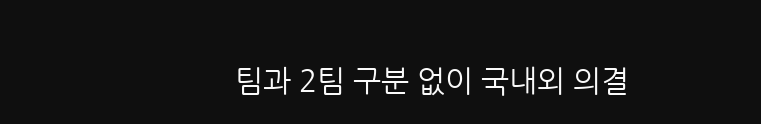팀과 2팀 구분 없이 국내외 의결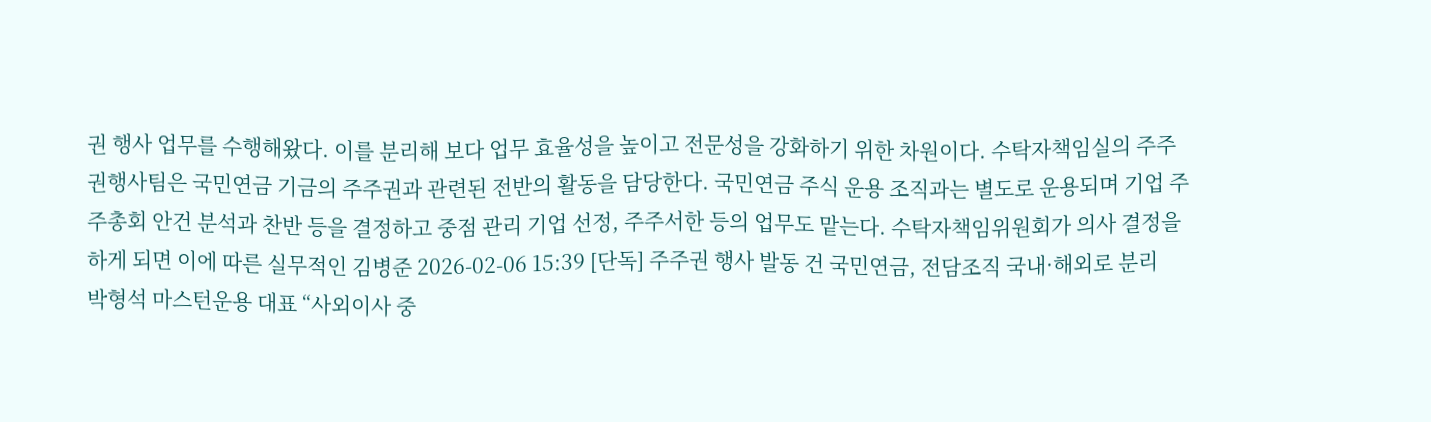권 행사 업무를 수행해왔다. 이를 분리해 보다 업무 효율성을 높이고 전문성을 강화하기 위한 차원이다. 수탁자책임실의 주주권행사팀은 국민연금 기금의 주주권과 관련된 전반의 활동을 담당한다. 국민연금 주식 운용 조직과는 별도로 운용되며 기업 주주총회 안건 분석과 찬반 등을 결정하고 중점 관리 기업 선정, 주주서한 등의 업무도 맡는다. 수탁자책임위원회가 의사 결정을 하게 되면 이에 따른 실무적인 김병준 2026-02-06 15:39 [단독] 주주권 행사 발동 건 국민연금, 전담조직 국내·해외로 분리
박형석 마스턴운용 대표 “사외이사 중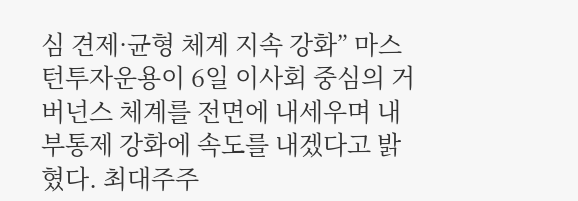심 견제·균형 체계 지속 강화” 마스턴투자운용이 6일 이사회 중심의 거버넌스 체계를 전면에 내세우며 내부통제 강화에 속도를 내겠다고 밝혔다. 최대주주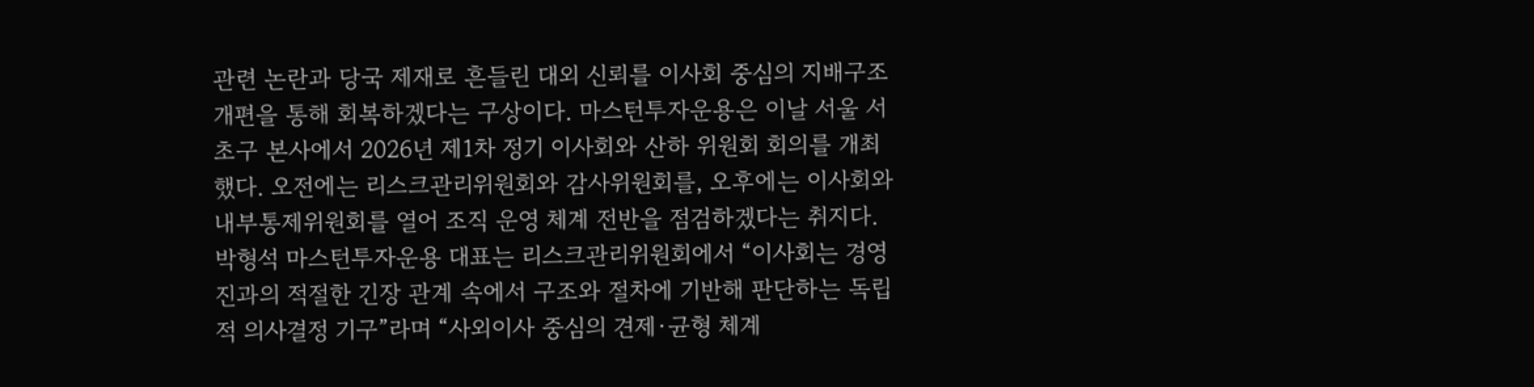관련 논란과 당국 제재로 흔들린 대외 신뢰를 이사회 중심의 지배구조 개편을 통해 회복하겠다는 구상이다. 마스턴투자운용은 이날 서울 서초구 본사에서 2026년 제1차 정기 이사회와 산하 위원회 회의를 개최했다. 오전에는 리스크관리위원회와 감사위원회를, 오후에는 이사회와 내부통제위원회를 열어 조직 운영 체계 전반을 점검하겠다는 취지다. 박형석 마스턴투자운용 대표는 리스크관리위원회에서 “이사회는 경영진과의 적절한 긴장 관계 속에서 구조와 절차에 기반해 판단하는 독립적 의사결정 기구”라며 “사외이사 중심의 견제·균형 체계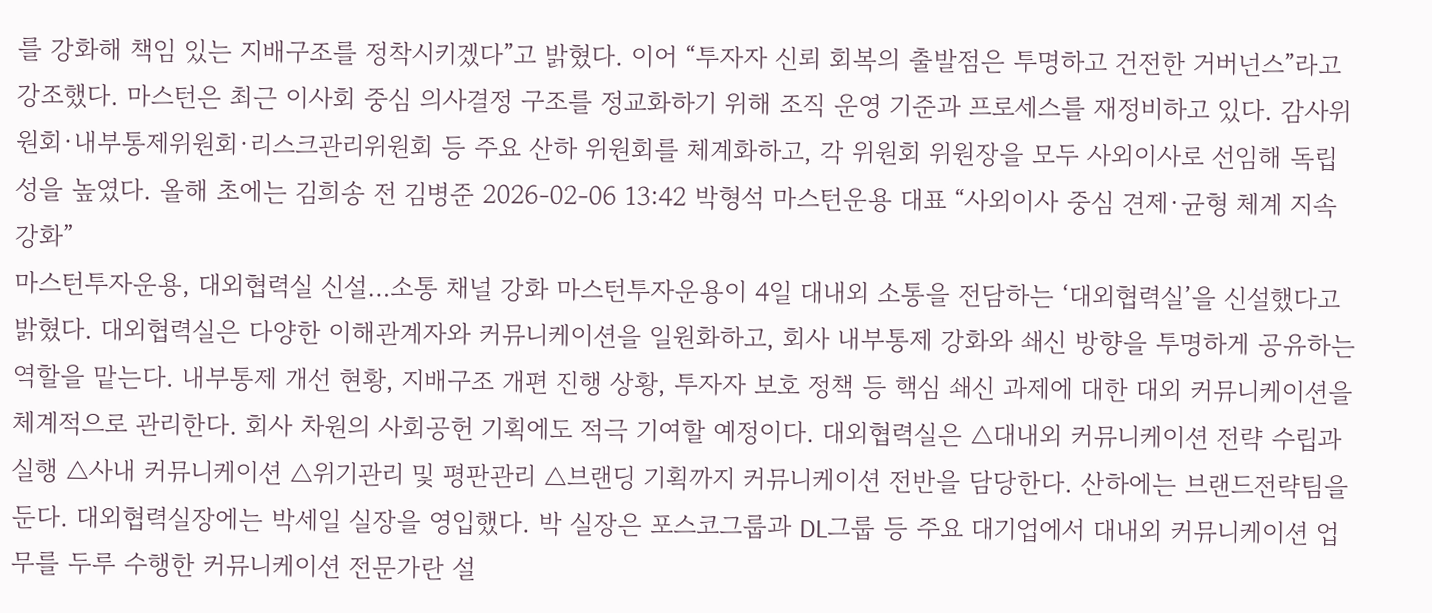를 강화해 책임 있는 지배구조를 정착시키겠다”고 밝혔다. 이어 “투자자 신뢰 회복의 출발점은 투명하고 건전한 거버넌스”라고 강조했다. 마스턴은 최근 이사회 중심 의사결정 구조를 정교화하기 위해 조직 운영 기준과 프로세스를 재정비하고 있다. 감사위원회·내부통제위원회·리스크관리위원회 등 주요 산하 위원회를 체계화하고, 각 위원회 위원장을 모두 사외이사로 선임해 독립성을 높였다. 올해 초에는 김희송 전 김병준 2026-02-06 13:42 박형석 마스턴운용 대표 “사외이사 중심 견제·균형 체계 지속 강화”
마스턴투자운용, 대외협력실 신설…소통 채널 강화 마스턴투자운용이 4일 대내외 소통을 전담하는 ‘대외협력실’을 신설했다고 밝혔다. 대외협력실은 다양한 이해관계자와 커뮤니케이션을 일원화하고, 회사 내부통제 강화와 쇄신 방향을 투명하게 공유하는 역할을 맡는다. 내부통제 개선 현황, 지배구조 개편 진행 상황, 투자자 보호 정책 등 핵심 쇄신 과제에 대한 대외 커뮤니케이션을 체계적으로 관리한다. 회사 차원의 사회공헌 기획에도 적극 기여할 예정이다. 대외협력실은 △대내외 커뮤니케이션 전략 수립과 실행 △사내 커뮤니케이션 △위기관리 및 평판관리 △브랜딩 기획까지 커뮤니케이션 전반을 담당한다. 산하에는 브랜드전략팀을 둔다. 대외협력실장에는 박세일 실장을 영입했다. 박 실장은 포스코그룹과 DL그룹 등 주요 대기업에서 대내외 커뮤니케이션 업무를 두루 수행한 커뮤니케이션 전문가란 설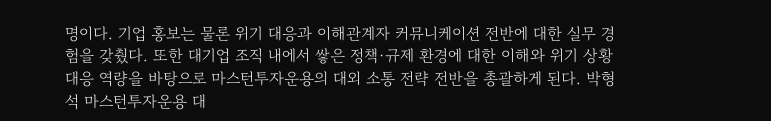명이다. 기업 홍보는 물론 위기 대응과 이해관계자 커뮤니케이션 전반에 대한 실무 경험을 갖췄다. 또한 대기업 조직 내에서 쌓은 정책·규제 환경에 대한 이해와 위기 상황 대응 역량을 바탕으로 마스턴투자운용의 대외 소통 전략 전반을 총괄하게 된다. 박형석 마스턴투자운용 대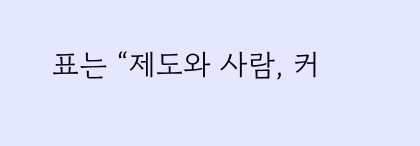표는 “제도와 사람, 커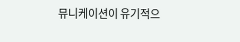뮤니케이션이 유기적으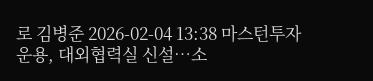로 김병준 2026-02-04 13:38 마스턴투자운용, 대외협력실 신설…소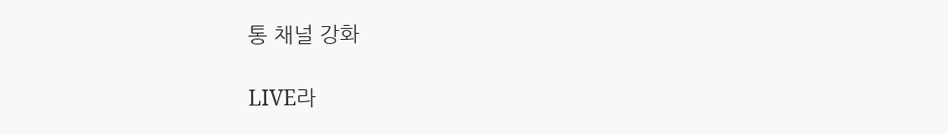통 채널 강화

LIVE라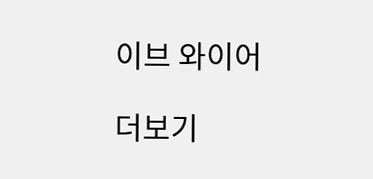이브 와이어

더보기